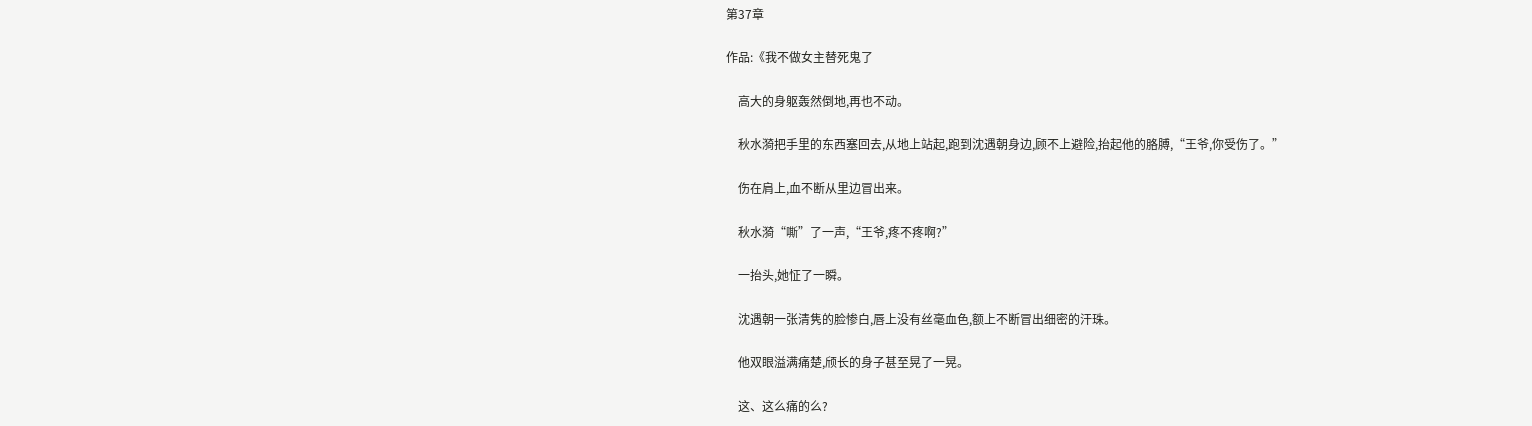第37章

作品:《我不做女主替死鬼了

    高大的身躯轰然倒地,再也不动。

    秋水漪把手里的东西塞回去,从地上站起,跑到沈遇朝身边,顾不上避险,抬起他的胳膊,“王爷,你受伤了。”

    伤在肩上,血不断从里边冒出来。

    秋水漪“嘶”了一声,“王爷,疼不疼啊?”

    一抬头,她怔了一瞬。

    沈遇朝一张清隽的脸惨白,唇上没有丝毫血色,额上不断冒出细密的汗珠。

    他双眼溢满痛楚,颀长的身子甚至晃了一晃。

    这、这么痛的么?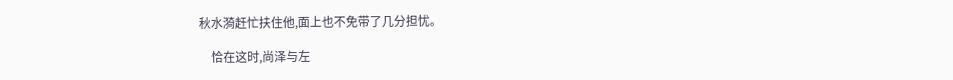秋水漪赶忙扶住他,面上也不免带了几分担忧。

    恰在这时,尚泽与左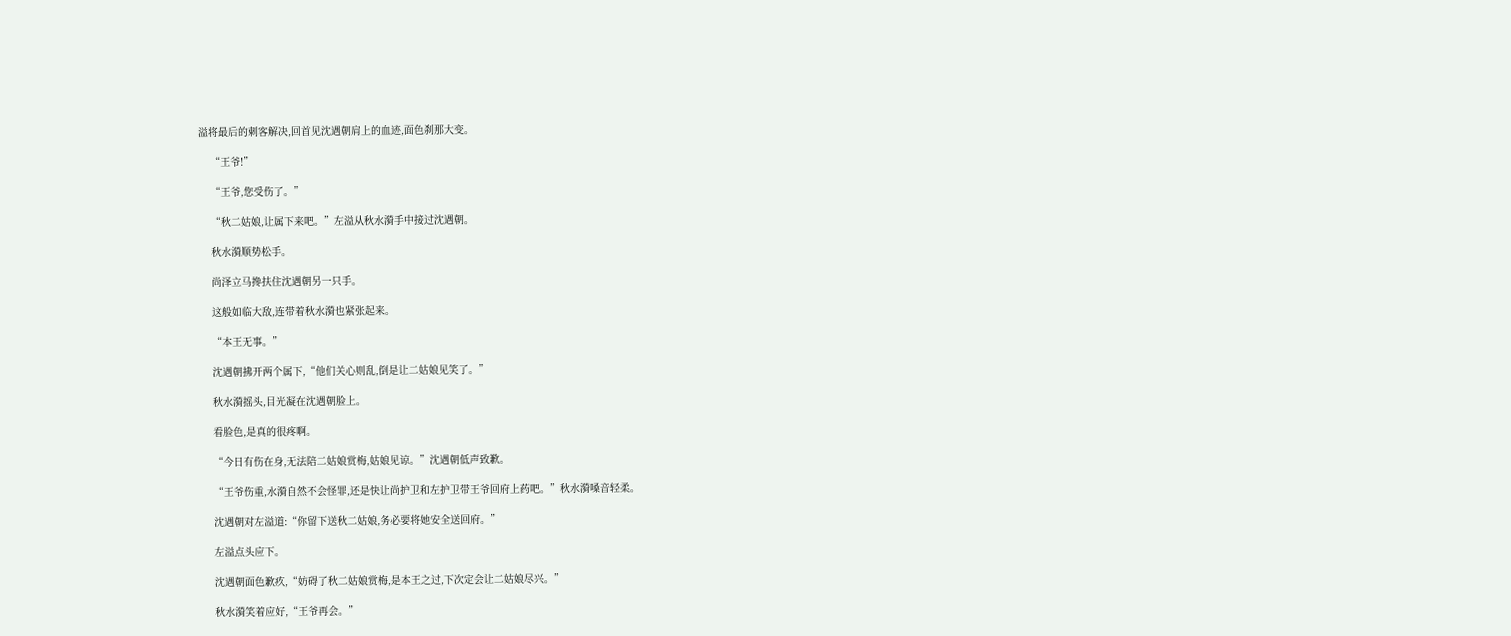溢将最后的刺客解决,回首见沈遇朝肩上的血迹,面色刹那大变。

    “王爷!”

    “王爷,您受伤了。”

    “秋二姑娘,让属下来吧。”左溢从秋水漪手中接过沈遇朝。

    秋水漪顺势松手。

    尚泽立马搀扶住沈遇朝另一只手。

    这般如临大敌,连带着秋水漪也紧张起来。

    “本王无事。”

    沈遇朝拂开两个属下,“他们关心则乱,倒是让二姑娘见笑了。”

    秋水漪摇头,目光凝在沈遇朝脸上。

    看脸色,是真的很疼啊。

    “今日有伤在身,无法陪二姑娘赏梅,姑娘见谅。”沈遇朝低声致歉。

    “王爷伤重,水漪自然不会怪罪,还是快让尚护卫和左护卫带王爷回府上药吧。”秋水漪嗓音轻柔。

    沈遇朝对左溢道:“你留下送秋二姑娘,务必要将她安全送回府。”

    左溢点头应下。

    沈遇朝面色歉疚,“妨碍了秋二姑娘赏梅,是本王之过,下次定会让二姑娘尽兴。”

    秋水漪笑着应好,“王爷再会。”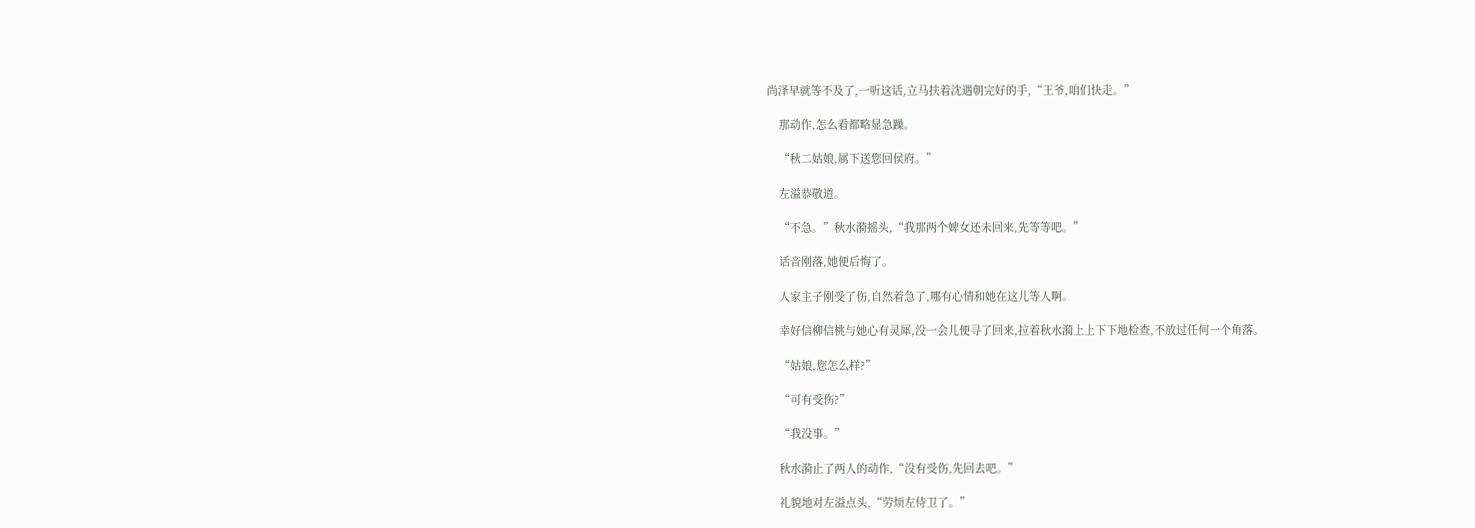尚泽早就等不及了,一听这话,立马扶着沈遇朝完好的手,“王爷,咱们快走。”

    那动作,怎么看都略显急躁。

    “秋二姑娘,属下送您回侯府。”

    左溢恭敬道。

    “不急。”秋水漪摇头,“我那两个婢女还未回来,先等等吧。”

    话音刚落,她便后悔了。

    人家主子刚受了伤,自然着急了,哪有心情和她在这儿等人啊。

    幸好信柳信桃与她心有灵犀,没一会儿便寻了回来,拉着秋水漪上上下下地检查,不放过任何一个角落。

    “姑娘,您怎么样?”

    “可有受伤?”

    “我没事。”

    秋水漪止了两人的动作,“没有受伤,先回去吧。”

    礼貌地对左溢点头,“劳烦左侍卫了。”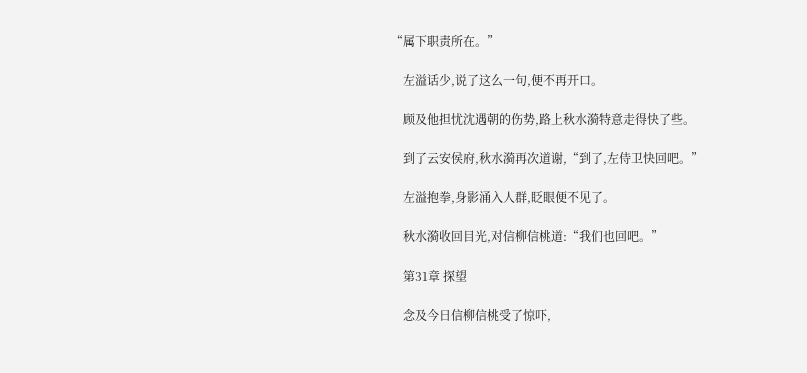“属下职责所在。”

    左溢话少,说了这么一句,便不再开口。

    顾及他担忧沈遇朝的伤势,路上秋水漪特意走得快了些。

    到了云安侯府,秋水漪再次道谢,“到了,左侍卫快回吧。”

    左溢抱拳,身影涌入人群,眨眼便不见了。

    秋水漪收回目光,对信柳信桃道:“我们也回吧。”

    第31章 探望

    念及今日信柳信桃受了惊吓,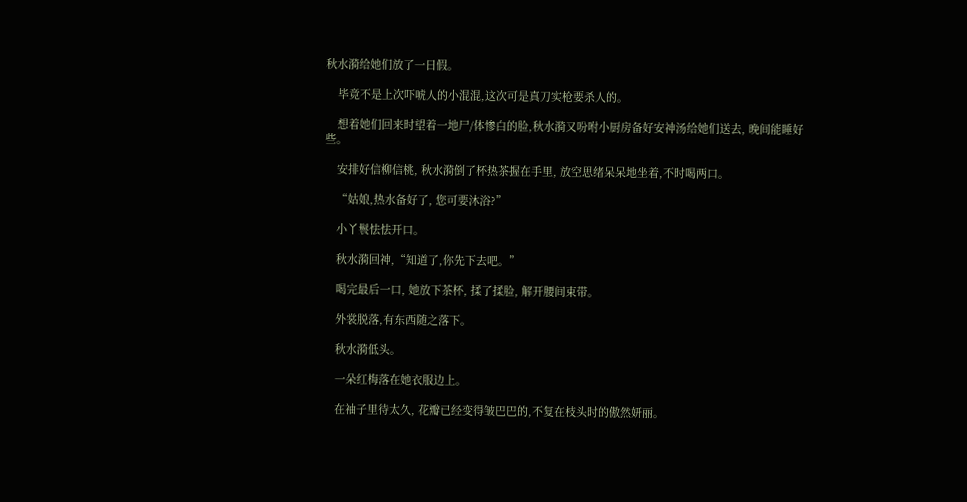秋水漪给她们放了一日假。

    毕竟不是上次吓唬人的小混混,这次可是真刀实枪要杀人的。

    想着她们回来时望着一地尸/体惨白的脸,秋水漪又吩咐小厨房备好安神汤给她们送去, 晚间能睡好些。

    安排好信柳信桃, 秋水漪倒了杯热茶握在手里, 放空思绪呆呆地坐着,不时喝两口。

    “姑娘,热水备好了, 您可要沐浴?”

    小丫鬟怯怯开口。

    秋水漪回神,“知道了,你先下去吧。”

    喝完最后一口, 她放下茶杯, 揉了揉脸, 解开腰间束带。

    外裳脱落,有东西随之落下。

    秋水漪低头。

    一朵红梅落在她衣服边上。

    在袖子里待太久, 花瓣已经变得皱巴巴的,不复在枝头时的傲然妍丽。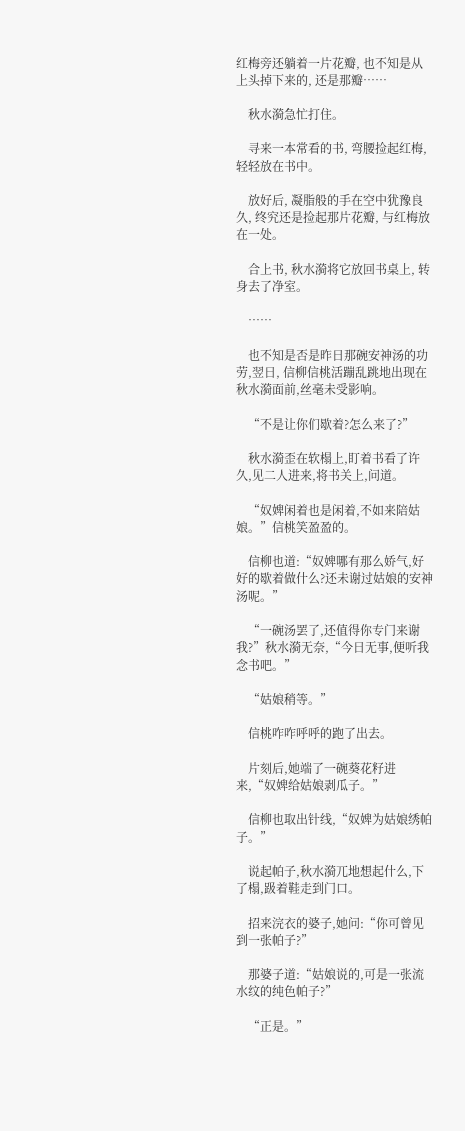红梅旁还躺着一片花瓣, 也不知是从上头掉下来的, 还是那瓣……

    秋水漪急忙打住。

    寻来一本常看的书, 弯腰捡起红梅, 轻轻放在书中。

    放好后, 凝脂般的手在空中犹豫良久, 终究还是捡起那片花瓣, 与红梅放在一处。

    合上书, 秋水漪将它放回书桌上, 转身去了净室。

    ……

    也不知是否是昨日那碗安神汤的功劳,翌日, 信柳信桃活蹦乱跳地出现在秋水漪面前,丝毫未受影响。

    “不是让你们歇着?怎么来了?”

    秋水漪歪在软榻上,盯着书看了许久,见二人进来,将书关上,问道。

    “奴婢闲着也是闲着,不如来陪姑娘。”信桃笑盈盈的。

    信柳也道:“奴婢哪有那么娇气,好好的歇着做什么?还未谢过姑娘的安神汤呢。”

    “一碗汤罢了,还值得你专门来谢我?”秋水漪无奈,“今日无事,便听我念书吧。”

    “姑娘稍等。”

    信桃咋咋呼呼的跑了出去。

    片刻后,她端了一碗葵花籽进来,“奴婢给姑娘剥瓜子。”

    信柳也取出针线,“奴婢为姑娘绣帕子。”

    说起帕子,秋水漪兀地想起什么,下了榻,趿着鞋走到门口。

    招来浣衣的婆子,她问:“你可曾见到一张帕子?”

    那婆子道:“姑娘说的,可是一张流水纹的纯色帕子?”

    “正是。”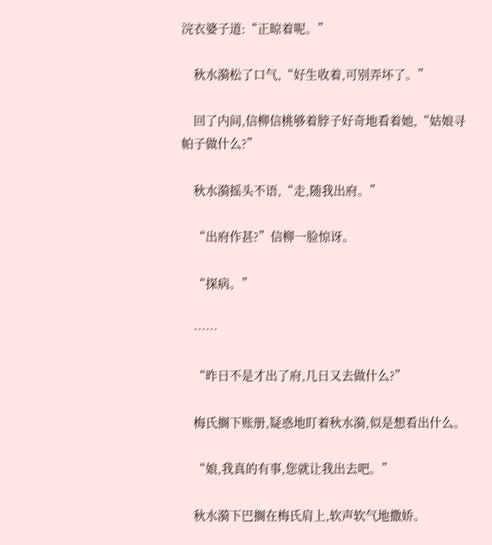浣衣婆子道:“正晾着呢。”

    秋水漪松了口气,“好生收着,可别弄坏了。”

    回了内间,信柳信桃够着脖子好奇地看着她,“姑娘寻帕子做什么?”

    秋水漪摇头不语,“走,随我出府。”

    “出府作甚?”信柳一脸惊讶。

    “探病。”

    ……

    “昨日不是才出了府,几日又去做什么?”

    梅氏搁下账册,疑惑地盯着秋水漪,似是想看出什么。

    “娘,我真的有事,您就让我出去吧。”

    秋水漪下巴搁在梅氏肩上,软声软气地撒娇。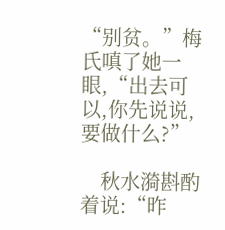“别贫。”梅氏嗔了她一眼,“出去可以,你先说说,要做什么?”

    秋水漪斟酌着说:“昨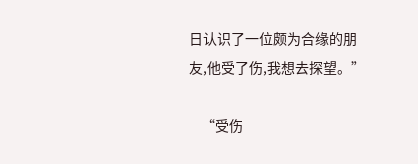日认识了一位颇为合缘的朋友,他受了伤,我想去探望。”

    “受伤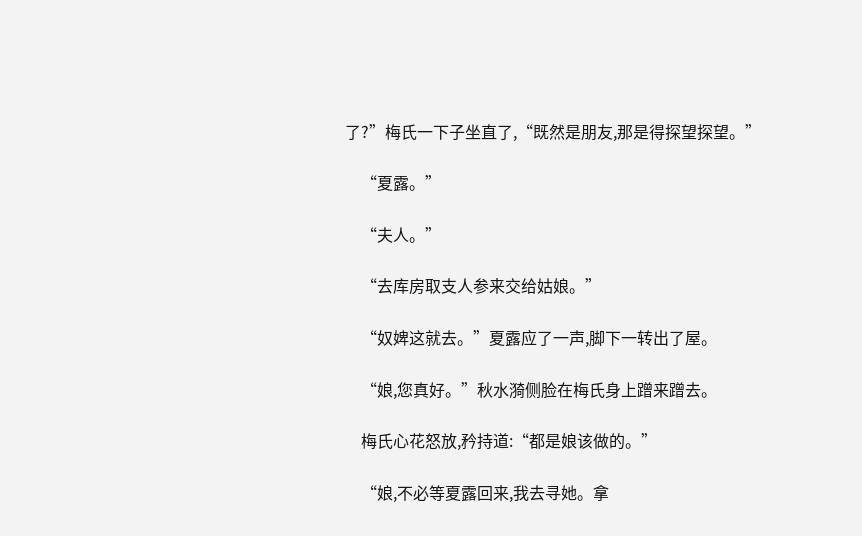了?”梅氏一下子坐直了,“既然是朋友,那是得探望探望。”

    “夏露。”

    “夫人。”

    “去库房取支人参来交给姑娘。”

    “奴婢这就去。”夏露应了一声,脚下一转出了屋。

    “娘,您真好。”秋水漪侧脸在梅氏身上蹭来蹭去。

    梅氏心花怒放,矜持道:“都是娘该做的。”

    “娘,不必等夏露回来,我去寻她。拿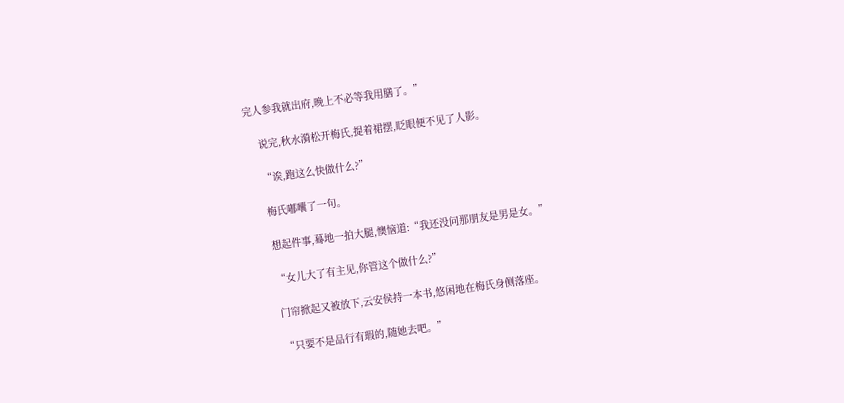完人参我就出府,晚上不必等我用膳了。”

    说完,秋水漪松开梅氏,提着裙摆,眨眼便不见了人影。

    “诶,跑这么快做什么?”

    梅氏嘟囔了一句。

    想起件事,蓦地一拍大腿,懊恼道:“我还没问那朋友是男是女。”

    “女儿大了有主见,你管这个做什么?”

    门帘掀起又被放下,云安侯持一本书,悠闲地在梅氏身侧落座。

    “只要不是品行有瑕的,随她去吧。”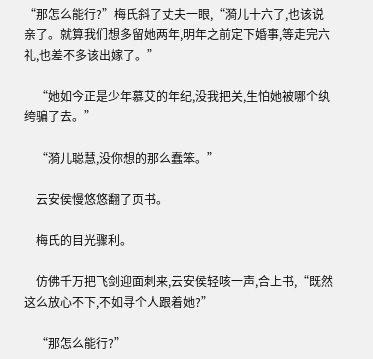“那怎么能行?”梅氏斜了丈夫一眼,“漪儿十六了,也该说亲了。就算我们想多留她两年,明年之前定下婚事,等走完六礼,也差不多该出嫁了。”

    “她如今正是少年慕艾的年纪,没我把关,生怕她被哪个纨绔骗了去。”

    “漪儿聪慧,没你想的那么蠢笨。”

    云安侯慢悠悠翻了页书。

    梅氏的目光骤利。

    仿佛千万把飞剑迎面刺来,云安侯轻咳一声,合上书,“既然这么放心不下,不如寻个人跟着她?”

    “那怎么能行?”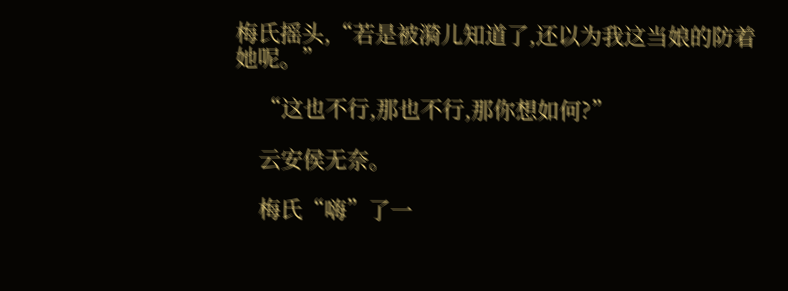梅氏摇头,“若是被漪儿知道了,还以为我这当娘的防着她呢。”

    “这也不行,那也不行,那你想如何?”

    云安侯无奈。

    梅氏“嗨”了一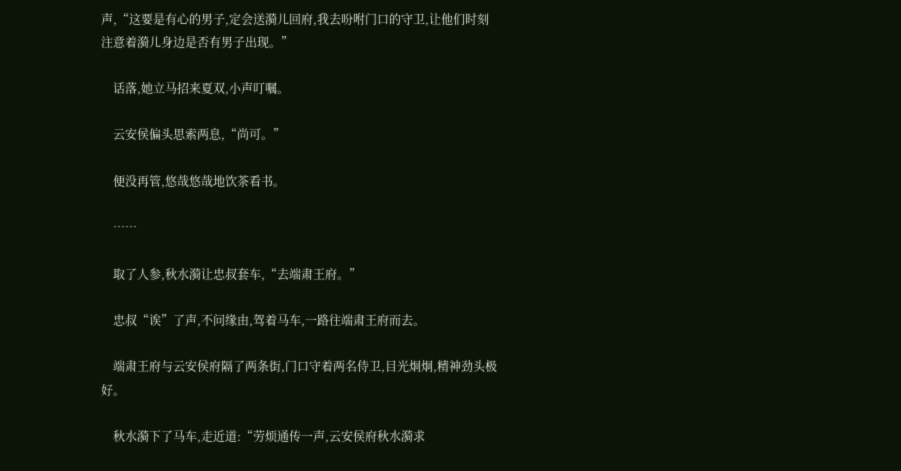声,“这要是有心的男子,定会送漪儿回府,我去吩咐门口的守卫,让他们时刻注意着漪儿身边是否有男子出现。”

    话落,她立马招来夏双,小声叮嘱。

    云安侯偏头思索两息,“尚可。”

    便没再管,悠哉悠哉地饮茶看书。

    ……

    取了人参,秋水漪让忠叔套车,“去端肃王府。”

    忠叔“诶”了声,不问缘由,驾着马车,一路往端肃王府而去。

    端肃王府与云安侯府隔了两条街,门口守着两名侍卫,目光炯炯,精神劲头极好。

    秋水漪下了马车,走近道:“劳烦通传一声,云安侯府秋水漪求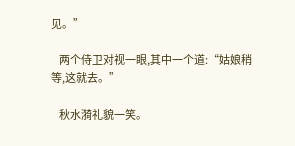见。”

    两个侍卫对视一眼,其中一个道:“姑娘稍等,这就去。”

    秋水漪礼貌一笑。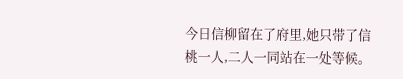今日信柳留在了府里,她只带了信桃一人,二人一同站在一处等候。